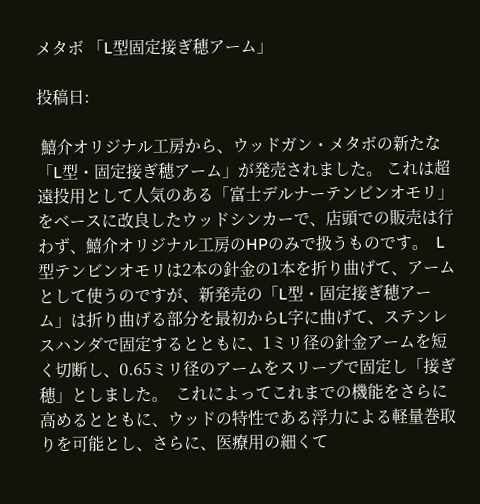メタボ 「L型固定接ぎ穂アーム」

投稿日:

 鱚介オリジナル工房から、ウッドガン・メタボの新たな「L型・固定接ぎ穂アーム」が発売されました。 これは超遠投用として人気のある「富士デルナーテンビンオモリ」をベースに改良したウッドシンカーで、店頭での販売は行わず、鱚介オリジナル工房のHPのみで扱うものです。  L型テンビンオモリは2本の針金の1本を折り曲げて、アームとして使うのですが、新発売の「L型・固定接ぎ穂アーム」は折り曲げる部分を最初からL字に曲げて、ステンレスハンダで固定するとともに、1ミリ径の針金アームを短く切断し、0.65ミリ径のアームをスリーブで固定し「接ぎ穂」としました。  これによってこれまでの機能をさらに高めるとともに、ウッドの特性である浮力による軽量巻取りを可能とし、さらに、医療用の細くて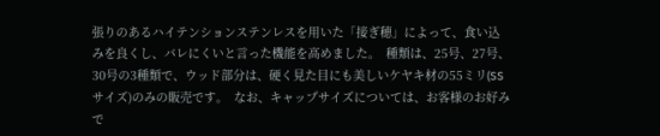張りのあるハイテンションステンレスを用いた「接ぎ穂」によって、食い込みを良くし、バレにくいと言った機能を高めました。  種類は、25号、27号、30号の3種類で、ウッド部分は、硬く見た目にも美しいケヤキ材の55ミリ(SSサイズ)のみの販売です。  なお、キャップサイズについては、お客様のお好みで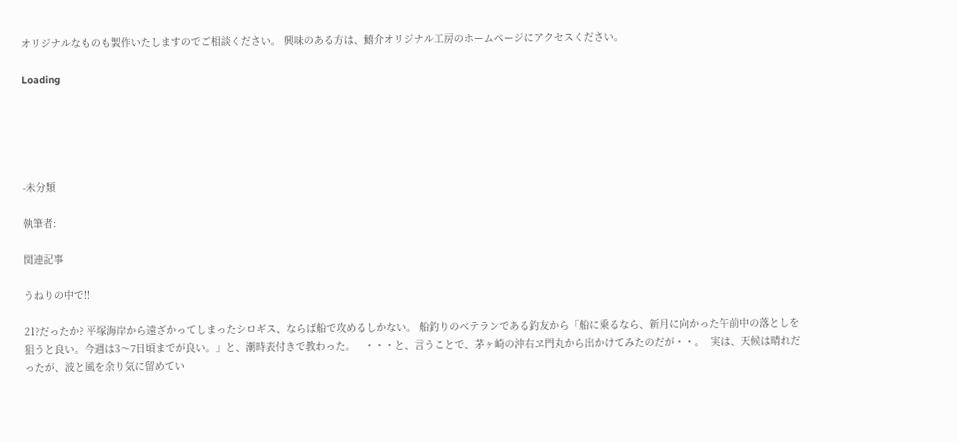オリジナルなものも製作いたしますのでご相談ください。 興味のある方は、鱚介オリジナル工房のホームページにアクセスください。

Loading





-未分類

執筆者:

関連記事

うねりの中で!!

21?だったか? 平塚海岸から遠ざかってしまったシロギス、ならば船で攻めるしかない。 船釣りのベテランである釣友から「船に乗るなら、新月に向かった午前中の落としを狙うと良い。今週は3〜7日頃までが良い。」と、潮時表付きで教わった。   ・・・と、言うことで、茅ヶ崎の沖右ヱ門丸から出かけてみたのだが・・。  実は、天候は晴れだったが、波と風を余り気に留めてい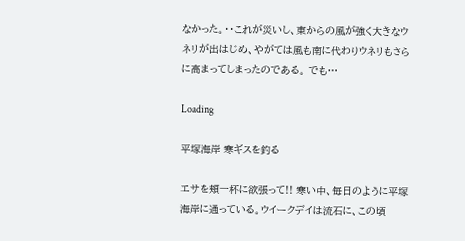なかった。・・これが災いし、東からの風が強く大きなウネリが出はじめ、やがては風も南に代わりウネリもさらに高まってしまったのである。 でも…

Loading

平塚海岸 寒ギスを釣る

エサを頬一杯に欲張って!! 寒い中、毎日のように平塚海岸に通っている。ウイークデイは流石に、この頃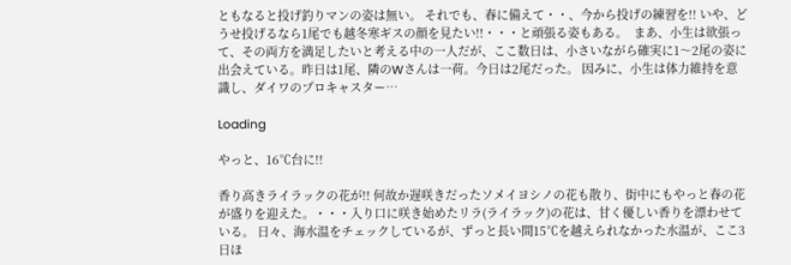ともなると投げ釣りマンの姿は無い。 それでも、春に備えて・・、今から投げの練習を!! いや、どうせ投げるなら1尾でも越冬寒ギスの顔を見たい!!・・・と頑張る姿もある。  まあ、小生は欲張って、その両方を満足したいと考える中の一人だが、ここ数日は、小さいながら確実に1〜2尾の姿に出会えている。昨日は1尾、隣のWさんは一荷。今日は2尾だった。 因みに、小生は体力維持を意識し、ダイワのプロキャスター…

Loading

やっと、16℃台に!!

香り高きライラックの花が!! 何故か遅咲きだったソメイヨシノの花も散り、街中にもやっと春の花が盛りを迎えた。・・・入り口に咲き始めたリラ(ライラック)の花は、甘く優しい香りを漂わせている。 日々、海水温をチェックしているが、ずっと長い間15℃を越えられなかった水温が、ここ3日ほ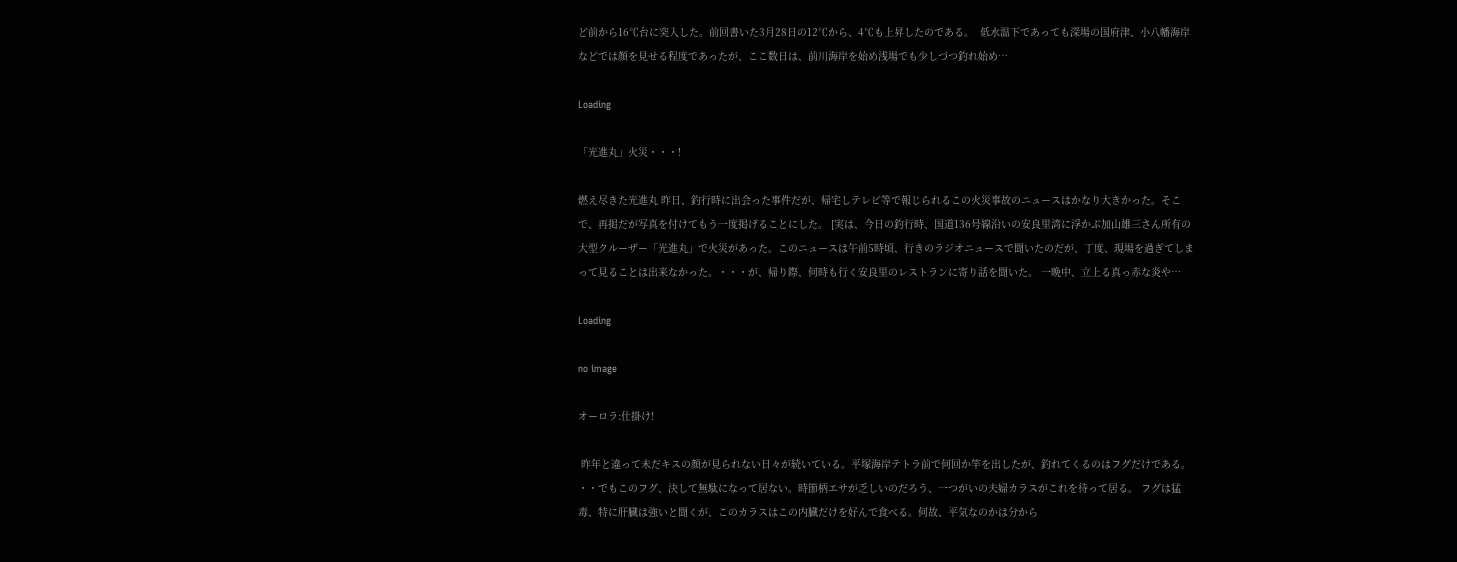ど前から16℃台に突入した。前回書いた3月28日の12℃から、4℃も上昇したのである。  低水温下であっても深場の国府津、小八幡海岸などでは顔を見せる程度であったが、ここ数日は、前川海岸を始め浅場でも少しづつ釣れ始め…

Loading

「光進丸」火災・・・!

燃え尽きた光進丸 昨日、釣行時に出会った事件だが、帰宅しテレビ等で報じられるこの火災事故のニュースはかなり大きかった。そこで、再掲だが写真を付けてもう一度掲げることにした。 [実は、今日の釣行時、国道136号線沿いの安良里湾に浮かぶ加山雄三さん所有の大型クルーザー「光進丸」で火災があった。このニュースは午前5時頃、行きのラジオニュースで聞いたのだが、丁度、現場を過ぎてしまって見ることは出来なかった。・・・が、帰り際、何時も行く安良里のレストランに寄り話を聞いた。 一晩中、立上る真っ赤な炎や…

Loading

no image

オーロラ:仕掛け!

 昨年と違って未だキスの顔が見られない日々が続いている。平塚海岸テトラ前で何回か竿を出したが、釣れてくるのはフグだけである。 ・・でもこのフグ、決して無駄になって居ない。時節柄エサが乏しいのだろう、一つがいの夫婦カラスがこれを待って居る。 フグは猛毒、特に肝臓は強いと聞くが、このカラスはこの内臓だけを好んで食べる。何故、平気なのかは分から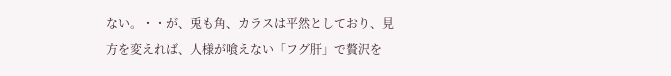ない。・・が、兎も角、カラスは平然としており、見方を変えれば、人様が喰えない「フグ肝」で贅沢を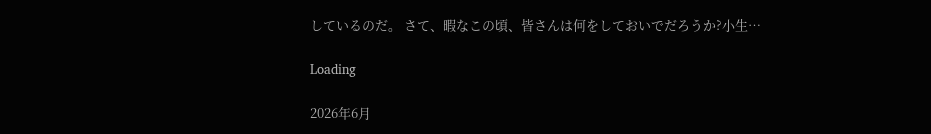しているのだ。 さて、暇なこの頃、皆さんは何をしておいでだろうか?小生…

Loading

2026年6月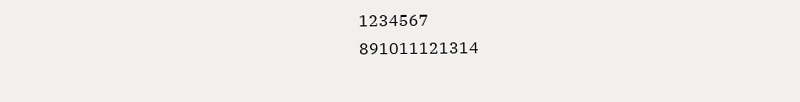1234567
891011121314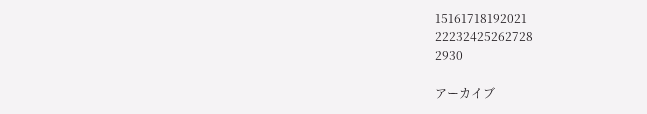15161718192021
22232425262728
2930

アーカイブ